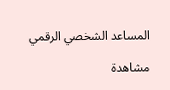المساعد الشخصي الرقمي

مشاهدة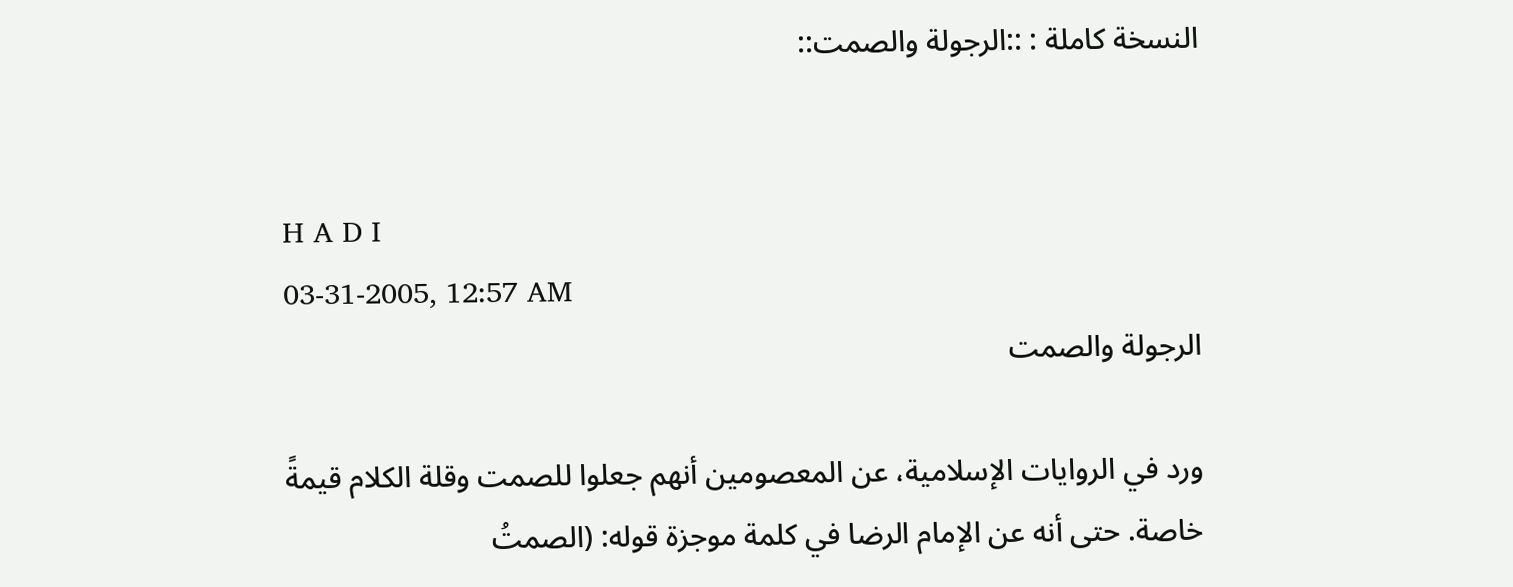النسخة كاملة : ::الرجولة والصمت::


H A D I
03-31-2005, 12:57 AM
الرجولة والصمت

ورد في الروايات الإسلامية، عن المعصومين أنهم جعلوا للصمت وقلة الكلام قيمةً خاصة. حتى أنه عن الإمام الرضا في كلمة موجزة قوله: (الصمتُ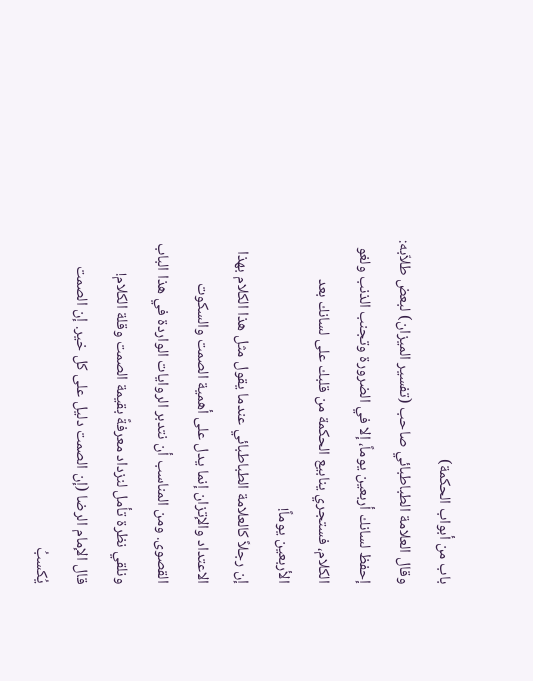باب من أبواب الحكمة)
وقال العلامة الطباطبائي صاحب (تفسير الميزان) لبعض طلاّبه: إحفظ لسانك أربعين يوماً، إلا في الضرورة وتجنب الذنب ولغو الكلام، فستجري ينابيع الحكمة من قلبك على لسانك بعد الأربعين يوماً!
إن رجلاً كالعلامة الطباطبائي عندما يقول مثل هذا الكلام بهذا الاعتداد والإتزان إنما يدل على أهمية الصمت والسكوت القصوى. ومن المناسب أن نتدبر الروايات الواردة في هذا الباب ونلقي نظرة تأمل لنزداد معرفةً بقيمة الصمت وقلة الكلام!
قال الإمام الرضا (إن الصمت دليل على كل خير. إن الصمت يُكسبُ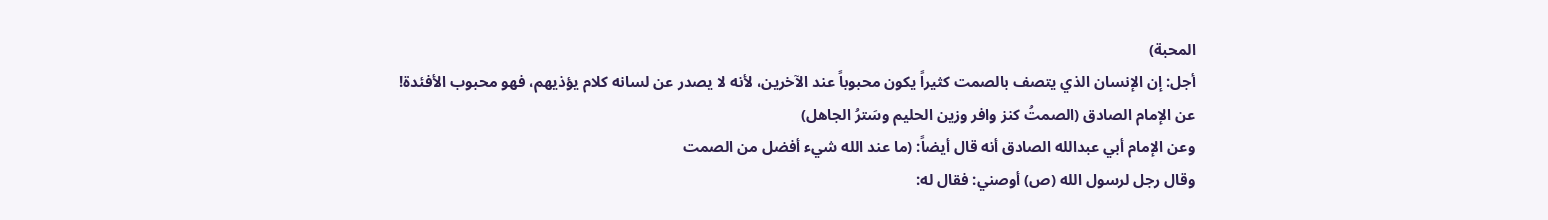المحبة)
أجل: إن الإنسان الذي يتصف بالصمت كثيراً يكون محبوباً عند الآخرين، لأنه لا يصدر عن لسانه كلام يؤذيهم، فهو محبوب الأفئدة!
عن الإمام الصادق (الصمتُ كنز وافر وزين الحليم وسَترُ الجاهل)
وعن الإمام أبي عبدالله الصادق أنه قال أيضاً: (ما عند الله شيء أفضل من الصمت
وقال رجل لرسول الله (ص) أوصني: فقال له: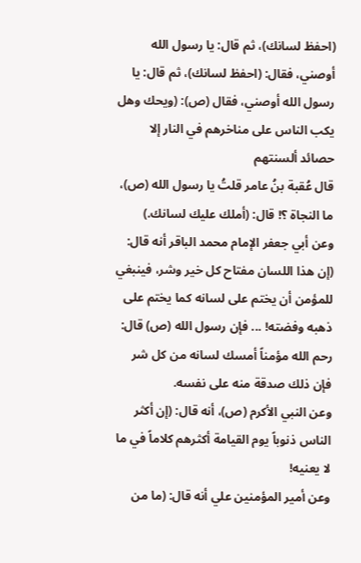(احفظ لسانك)، ثم قال: يا رسول الله أوصني، فقال: (احفظ لسانك)، ثم قال: يا رسول الله أوصني، فقال (ص): (ويحك وهل يكب الناس على مناخرهم في النار إلا حصائد ألسنتهم
قال عُقبة بنُ عامر قلتُ يا رسول الله (ص)، ما النجاة ؟! قال: (أملك عليك لسانك.)
وعن أبي جعفر الإمام محمد الباقر أنه قال: (إن هذا اللسان مفتاح كل خير وشر، فينبغي للمؤمن أن يختم على لسانه كما يختم على ذهبه وفضته! ... فإن رسول الله (ص) قال: رحم الله مؤمناً أمسك لسانه من كل شر فإن ذلك صدقة منه على نفسه.
وعن النبي الأكرم (ص)، أنه قال: (إن أكثر الناس ذنوباً يوم القيامة أكثرهم كلاماً في ما لا يعنيه!
وعن أمير المؤمنين علي أنه قال: (ما من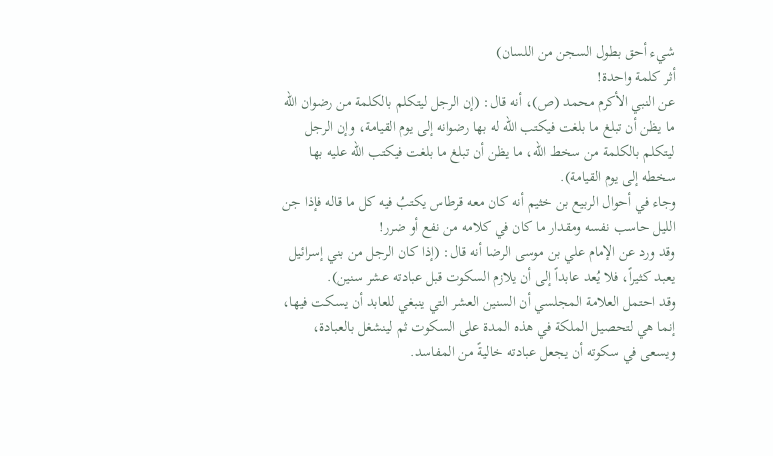شيء أحق بطول السجن من اللسان)
أثر كلمة واحدة!
عن النبي الأكرم محمد (ص)، أنه قال: (إن الرجل ليتكلم بالكلمة من رضوان الله ما يظن أن تبلغ ما بلغت فيكتب الله له بها رضوانه إلى يوم القيامة، وإن الرجل ليتكلم بالكلمة من سخط الله، ما يظن أن تبلغ ما بلغت فيكتب الله عليه بها سخطه إلى يوم القيامة).
وجاء في أحوال الربيع بن خثيم أنه كان معه قرطاس يكتبُ فيه كل ما قاله فإذا جن الليل حاسب نفسه ومقدار ما كان في كلامه من نفع أو ضرر!
وقد ورد عن الإمام علي بن موسى الرضا أنه قال: (إذا كان الرجل من بني إسرائيل يعبد كثيراً، فلا يُعد عابداً إلى أن يلازم السكوت قبل عبادته عشر سنين).
وقد احتمل العلامة المجلسي أن السنين العشر التي ينبغي للعابد أن يسكت فيها، إنما هي لتحصيل الملكة في هذه المدة على السكوت ثم لينشغل بالعبادة، ويسعى في سكوته أن يجعل عبادته خاليةً من المفاسد.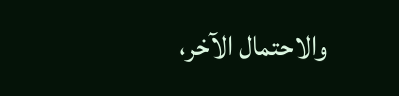والاحتمال الآخر،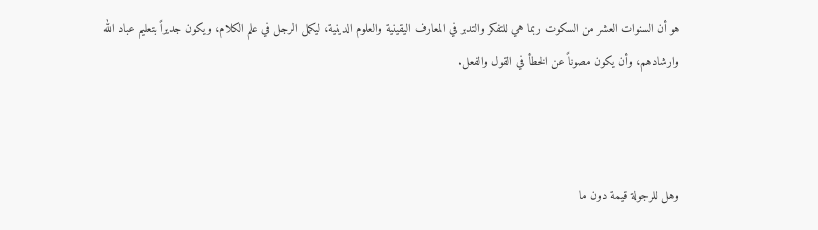هو أن السنوات العشر من السكوت ربما هي للتفكر والتدبر في المعارف اليقينية والعلوم الدينية، ليكمل الرجل في علم الكلام، ويكون جديراً بتعليم عباد الله وارشادهم، وأن يكون مصوناً عن الخطأ في القول والفعل.



وهل للرجولة قيمة دون ما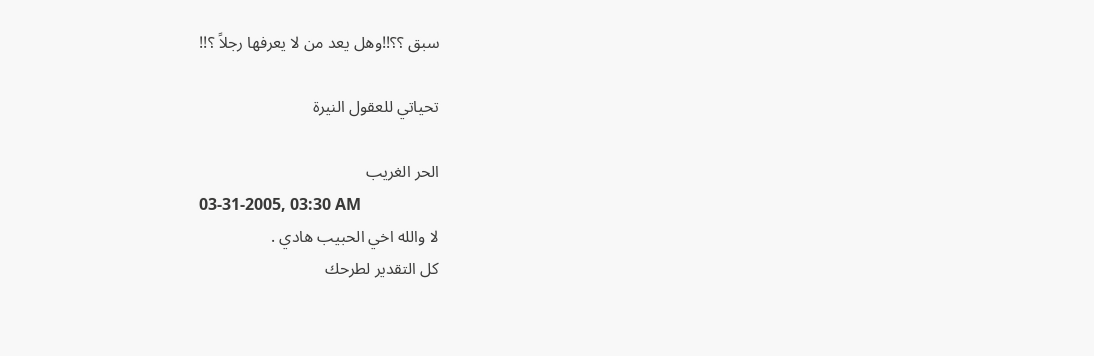سبق ؟؟!!وهل يعد من لا يعرفها رجلاً ؟!!

تحياتي للعقول النيرة

الحر الغريب
03-31-2005, 03:30 AM
لا والله اخي الحبيب هادي .
كل التقدير لطرحك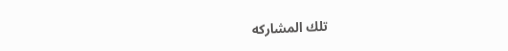تلك المشاركه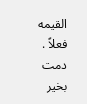القيمه فعلاً .
دمت بخير